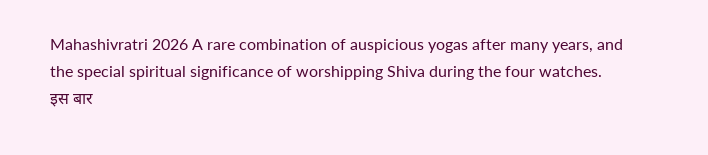Mahashivratri 2026 A rare combination of auspicious yogas after many years, and the special spiritual significance of worshipping Shiva during the four watches.
इस बार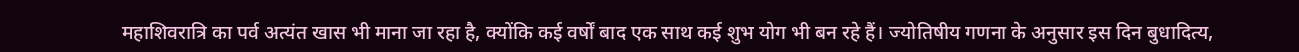महाशिवरात्रि का पर्व अत्यंत खास भी माना जा रहा है, क्योंकि कई वर्षों बाद एक साथ कई शुभ योग भी बन रहे हैं। ज्योतिषीय गणना के अनुसार इस दिन बुधादित्य,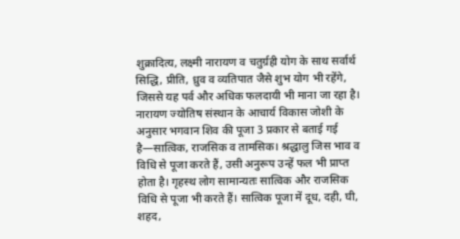शुक्रादित्य, लक्ष्मी नारायण व चतुर्ग्रही योग के साथ सर्वार्थ सिद्धि, प्रीति, ध्रुव व व्यतिपात जैसे शुभ योग भी रहेंगे, जिससे यह पर्व और अधिक फलदायी भी माना जा रहा है।
नारायण ज्योतिष संस्थान के आचार्य विकास जोशी के अनुसार भगवान शिव की पूजा 3 प्रकार से बताई गई है—सात्विक, राजसिक व तामसिक। श्रद्धालु जिस भाव व विधि से पूजा करते हैं, उसी अनुरूप उन्हें फल भी प्राप्त होता है। गृहस्थ लोग सामान्यतः सात्विक और राजसिक विधि से पूजा भी करते हैं। सात्विक पूजा में दूध, दही, घी, शहद,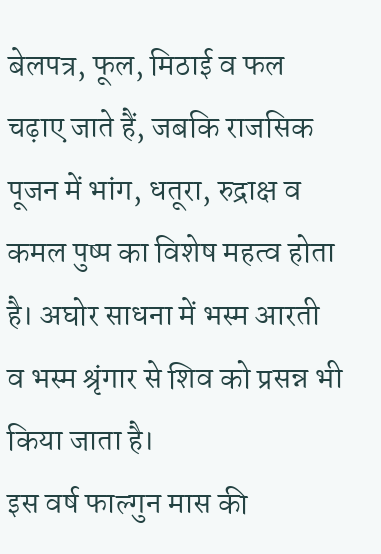बेलपत्र, फूल, मिठाई व फल चढ़ाए जाते हैं, जबकि राजसिक पूजन में भांग, धतूरा, रुद्राक्ष व कमल पुष्प का विशेष महत्व होता है। अघोर साधना में भस्म आरती व भस्म श्रृंगार से शिव को प्रसन्न भी किया जाता है।
इस वर्ष फाल्गुन मास की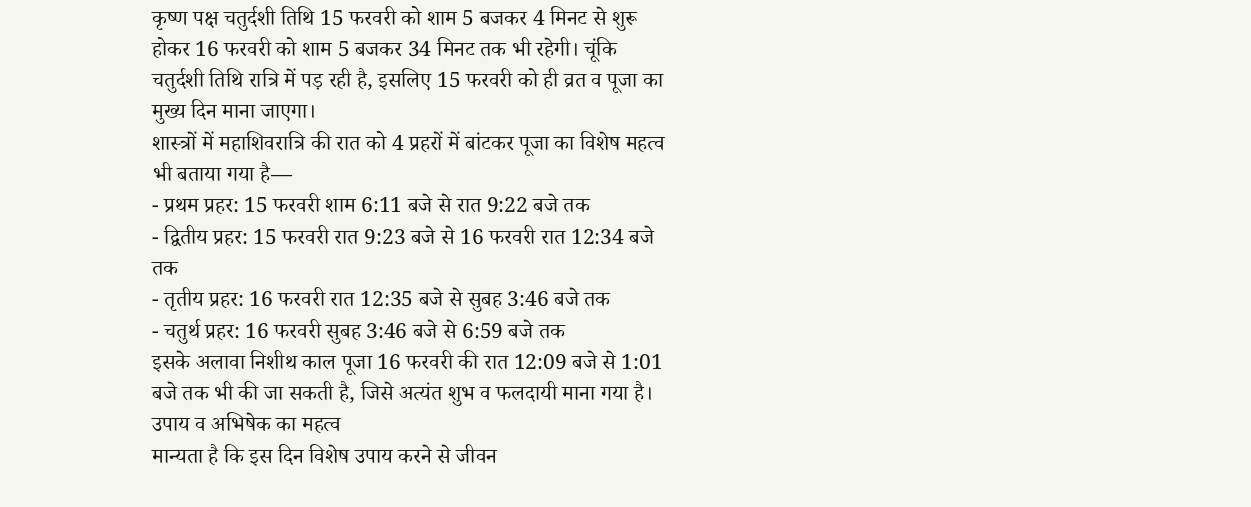कृष्ण पक्ष चतुर्दशी तिथि 15 फरवरी को शाम 5 बजकर 4 मिनट से शुरू होकर 16 फरवरी को शाम 5 बजकर 34 मिनट तक भी रहेगी। चूंकि चतुर्दशी तिथि रात्रि में पड़ रही है, इसलिए 15 फरवरी को ही व्रत व पूजा का मुख्य दिन माना जाएगा।
शास्त्रों में महाशिवरात्रि की रात को 4 प्रहरों में बांटकर पूजा का विशेष महत्व भी बताया गया है—
- प्रथम प्रहर: 15 फरवरी शाम 6:11 बजे से रात 9:22 बजे तक
- द्वितीय प्रहर: 15 फरवरी रात 9:23 बजे से 16 फरवरी रात 12:34 बजे तक
- तृतीय प्रहर: 16 फरवरी रात 12:35 बजे से सुबह 3:46 बजे तक
- चतुर्थ प्रहर: 16 फरवरी सुबह 3:46 बजे से 6:59 बजे तक
इसके अलावा निशीथ काल पूजा 16 फरवरी की रात 12:09 बजे से 1:01 बजे तक भी की जा सकती है, जिसे अत्यंत शुभ व फलदायी माना गया है।
उपाय व अभिषेक का महत्व
मान्यता है कि इस दिन विशेष उपाय करने से जीवन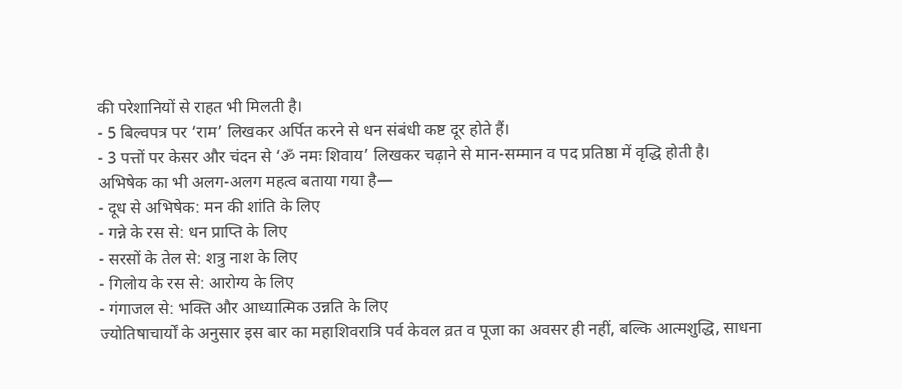की परेशानियों से राहत भी मिलती है।
- 5 बिल्वपत्र पर ‘राम’ लिखकर अर्पित करने से धन संबंधी कष्ट दूर होते हैं।
- 3 पत्तों पर केसर और चंदन से ‘ॐ नमः शिवाय’ लिखकर चढ़ाने से मान-सम्मान व पद प्रतिष्ठा में वृद्धि होती है।
अभिषेक का भी अलग-अलग महत्व बताया गया है—
- दूध से अभिषेक: मन की शांति के लिए
- गन्ने के रस से: धन प्राप्ति के लिए
- सरसों के तेल से: शत्रु नाश के लिए
- गिलोय के रस से: आरोग्य के लिए
- गंगाजल से: भक्ति और आध्यात्मिक उन्नति के लिए
ज्योतिषाचार्यों के अनुसार इस बार का महाशिवरात्रि पर्व केवल व्रत व पूजा का अवसर ही नहीं, बल्कि आत्मशुद्धि, साधना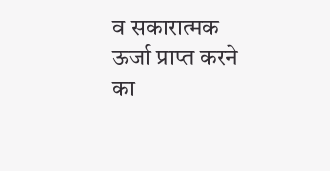व सकारात्मक ऊर्जा प्राप्त करने का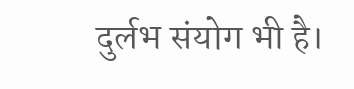दुर्लभ संयोग भी है।